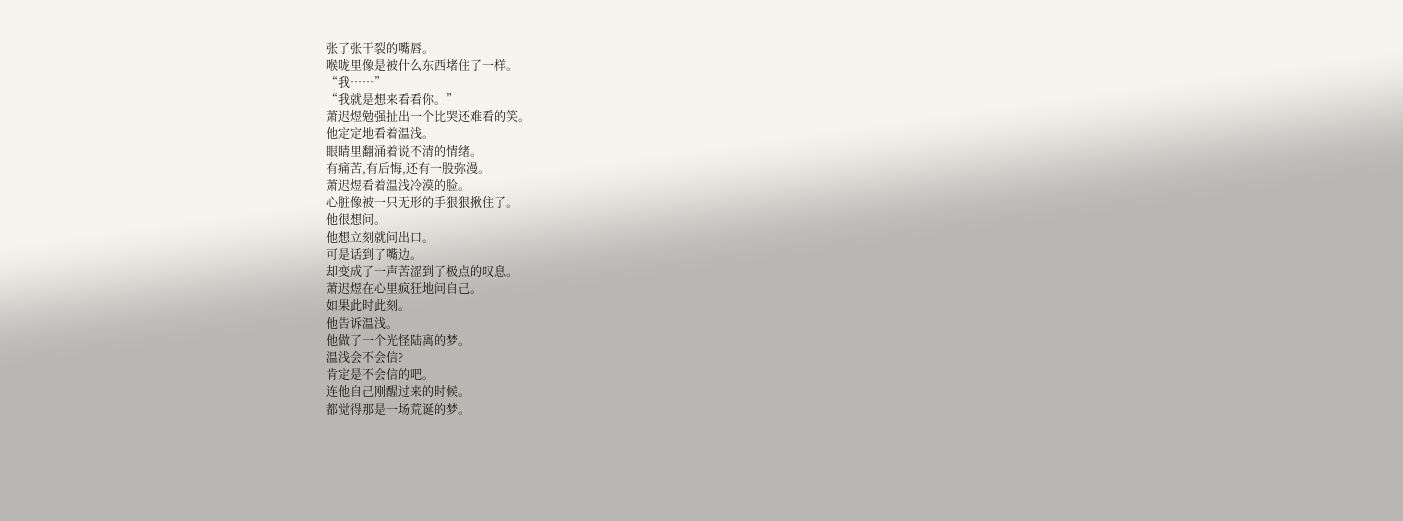张了张干裂的嘴唇。
喉咙里像是被什么东西堵住了一样。
“我……”
“我就是想来看看你。”
萧迟煜勉强扯出一个比哭还难看的笑。
他定定地看着温浅。
眼睛里翻涌着说不清的情绪。
有痛苦,有后悔,还有一股弥漫。
萧迟煜看着温浅冷漠的脸。
心脏像被一只无形的手狠狠揪住了。
他很想问。
他想立刻就问出口。
可是话到了嘴边。
却变成了一声苦涩到了极点的叹息。
萧迟煜在心里疯狂地问自己。
如果此时此刻。
他告诉温浅。
他做了一个光怪陆离的梦。
温浅会不会信?
肯定是不会信的吧。
连他自己刚醒过来的时候。
都觉得那是一场荒诞的梦。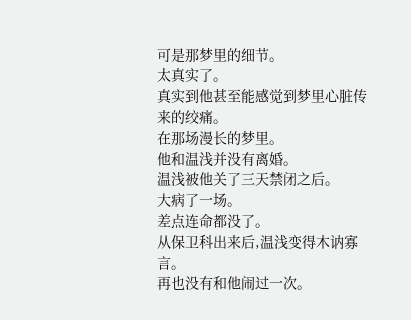可是那梦里的细节。
太真实了。
真实到他甚至能感觉到梦里心脏传来的绞痛。
在那场漫长的梦里。
他和温浅并没有离婚。
温浅被他关了三天禁闭之后。
大病了一场。
差点连命都没了。
从保卫科出来后,温浅变得木讷寡言。
再也没有和他闹过一次。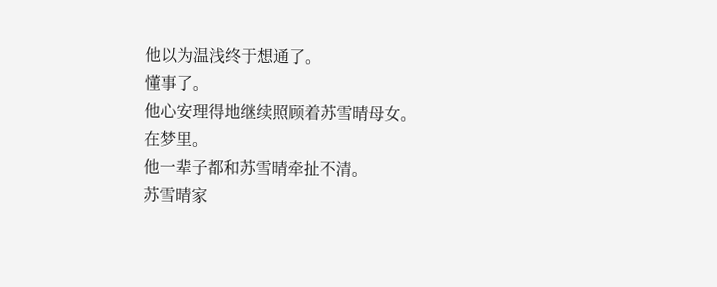他以为温浅终于想通了。
懂事了。
他心安理得地继续照顾着苏雪晴母女。
在梦里。
他一辈子都和苏雪晴牵扯不清。
苏雪晴家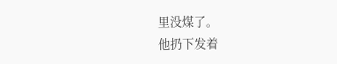里没煤了。
他扔下发着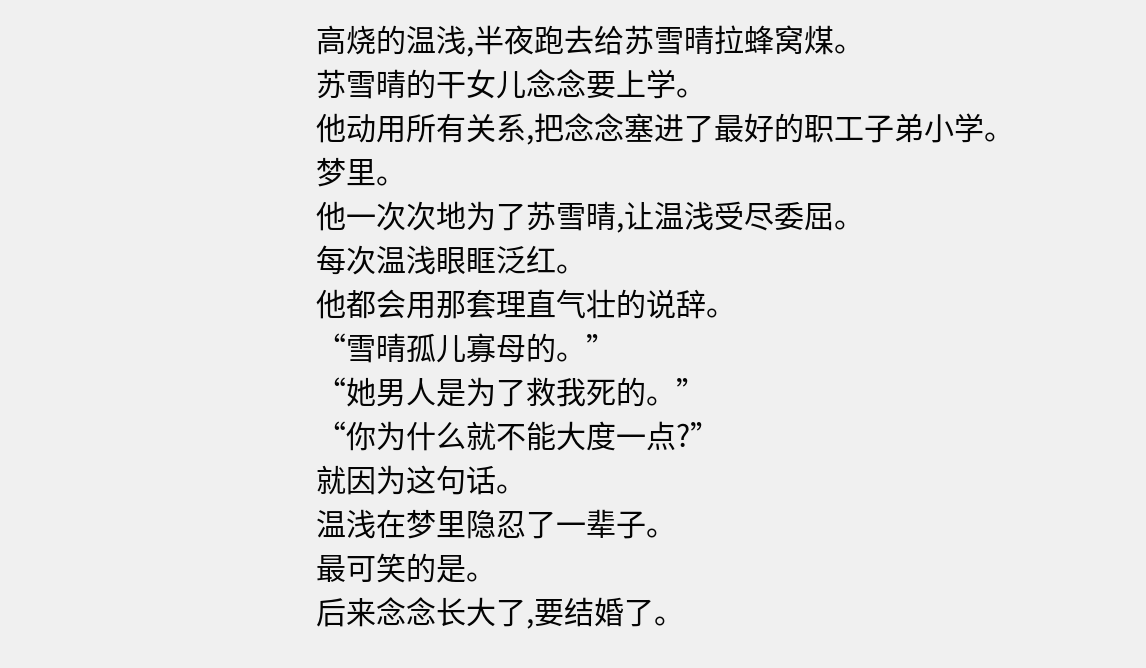高烧的温浅,半夜跑去给苏雪晴拉蜂窝煤。
苏雪晴的干女儿念念要上学。
他动用所有关系,把念念塞进了最好的职工子弟小学。
梦里。
他一次次地为了苏雪晴,让温浅受尽委屈。
每次温浅眼眶泛红。
他都会用那套理直气壮的说辞。
“雪晴孤儿寡母的。”
“她男人是为了救我死的。”
“你为什么就不能大度一点?”
就因为这句话。
温浅在梦里隐忍了一辈子。
最可笑的是。
后来念念长大了,要结婚了。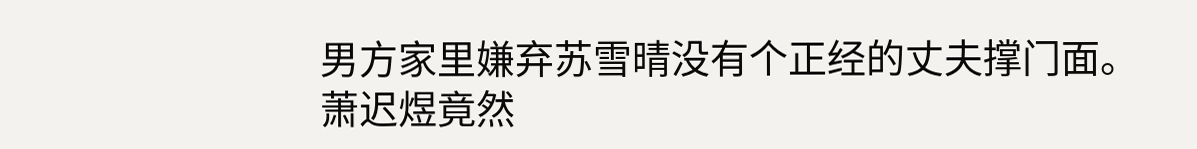男方家里嫌弃苏雪晴没有个正经的丈夫撑门面。
萧迟煜竟然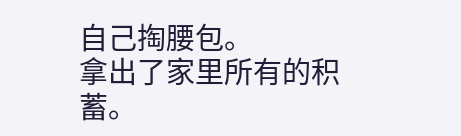自己掏腰包。
拿出了家里所有的积蓄。